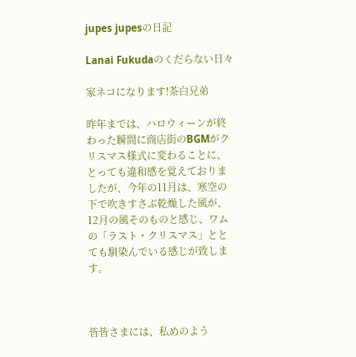jupes jupesの日記

Lanai Fukudaのくだらない日々

家ネコになります!茶白兄弟

昨年までは、ハロウィーンが終わった瞬間に商店街のBGMがクリスマス様式に変わることに、とっても違和感を覚えておりましたが、今年の11月は、寒空の下で吹きすさぶ乾燥した風が、12月の風そのものと感じ、ワムの「ラスト・クリスマス」ととても馴染んでいる感じが致します。



皆皆さまには、私めのよう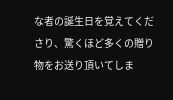な者の誕生日を覚えてくださり、驚くほど多くの贈り物をお送り頂いてしま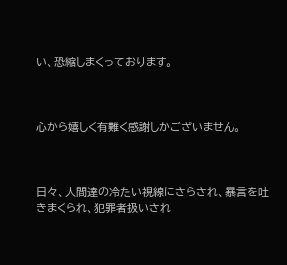い、恐縮しまくっております。



心から嬉しく有難く感謝しかございません。



日々、人間達の冷たい視線にさらされ、暴言を吐きまくられ、犯罪者扱いされ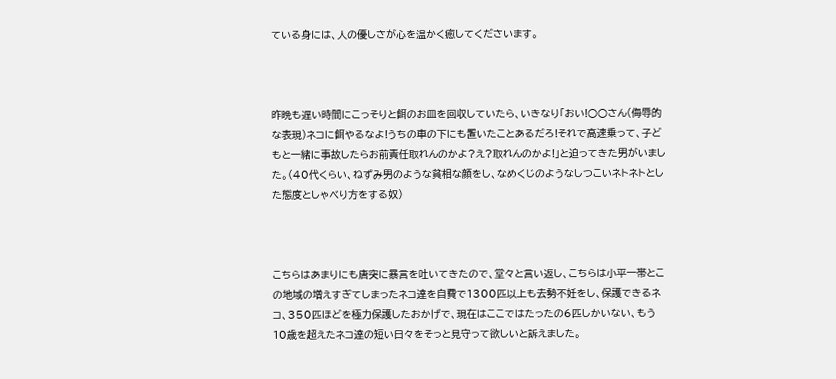ている身には、人の優しさが心を温かく癒してくださいます。



昨晩も遅い時間にこっそりと餌のお皿を回収していたら、いきなり「おい!○○さん(侮辱的な表現)ネコに餌やるなよ!うちの車の下にも置いたことあるだろ!それで高速乗って、子どもと一緒に事故したらお前責任取れんのかよ?え?取れんのかよ!」と迫ってきた男がいました。(40代くらい、ねずみ男のような貧相な顔をし、なめくじのようなしつこいネトネトとした態度としゃべり方をする奴)



こちらはあまりにも唐突に暴言を吐いてきたので、堂々と言い返し、こちらは小平一帯とこの地域の増えすぎてしまったネコ達を自費で1300匹以上も去勢不妊をし、保護できるネコ、350匹ほどを極力保護したおかげで、現在はここではたったの6匹しかいない、もう10歳を超えたネコ達の短い日々をそっと見守って欲しいと訴えました。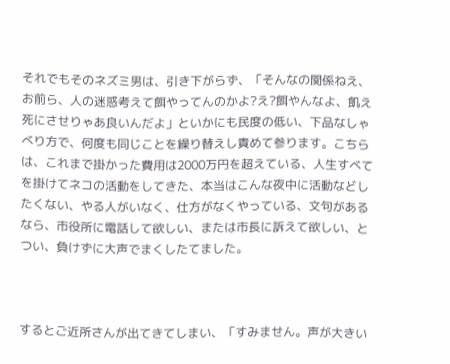それでもそのネズミ男は、引き下がらず、「そんなの関係ねえ、お前ら、人の迷惑考えて餌やってんのかよ?え?餌やんなよ、飢え死にさせりゃあ良いんだよ」といかにも民度の低い、下品なしゃべり方で、何度も同じことを繰り替えし責めて参ります。こちらは、これまで掛かった費用は2000万円を超えている、人生すべてを掛けてネコの活動をしてきた、本当はこんな夜中に活動などしたくない、やる人がいなく、仕方がなくやっている、文句があるなら、市役所に電話して欲しい、または市長に訴えて欲しい、とつい、負けずに大声でまくしたてました。



するとご近所さんが出てきてしまい、「すみません。声が大きい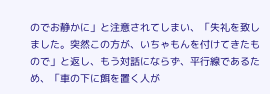のでお静かに」と注意されてしまい、「失礼を致しました。突然この方が、いちゃもんを付けてきたもので」と返し、もう対話にならず、平行線であるため、「車の下に餌を置く人が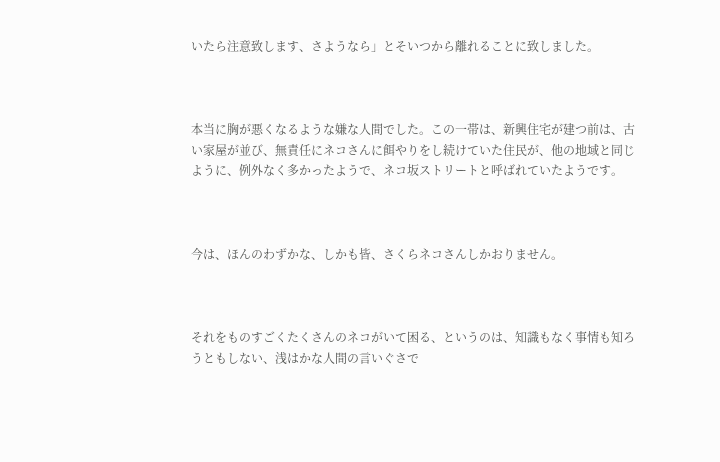いたら注意致します、さようなら」とそいつから離れることに致しました。



本当に胸が悪くなるような嫌な人間でした。この一帯は、新興住宅が建つ前は、古い家屋が並び、無責任にネコさんに餌やりをし続けていた住民が、他の地域と同じように、例外なく多かったようで、ネコ坂ストリートと呼ばれていたようです。



今は、ほんのわずかな、しかも皆、さくらネコさんしかおりません。



それをものすごくたくさんのネコがいて困る、というのは、知識もなく事情も知ろうともしない、浅はかな人間の言いぐさで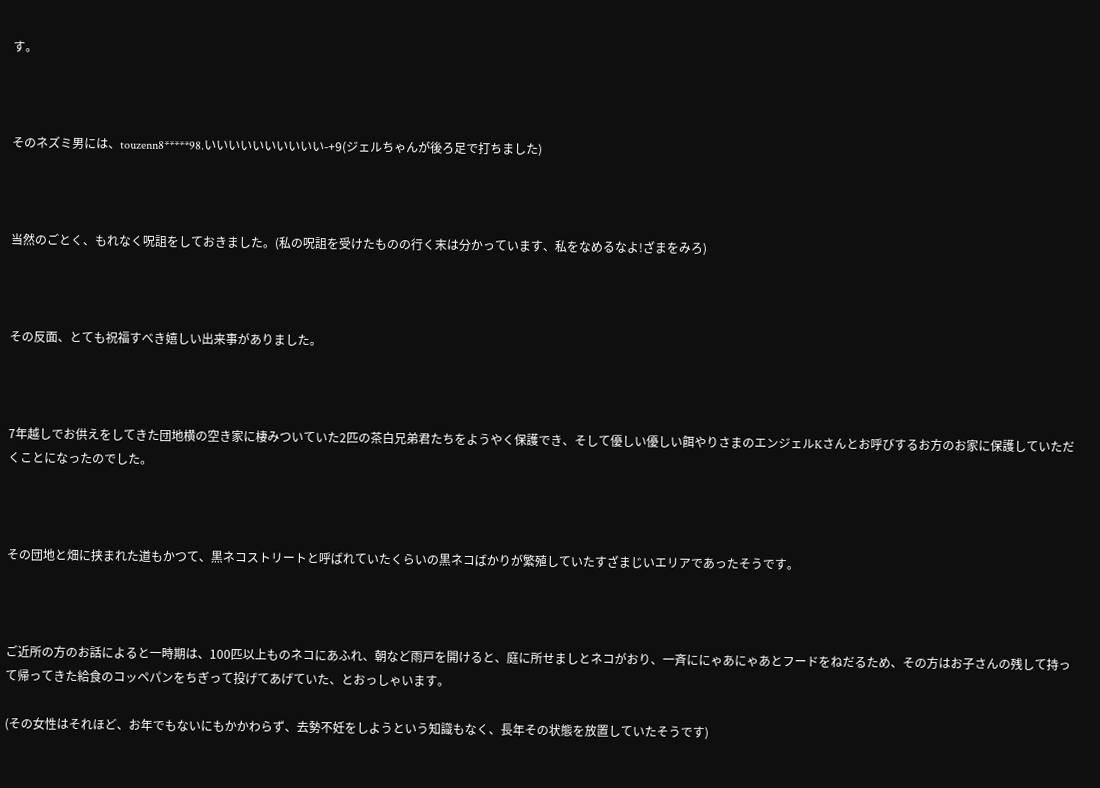す。



そのネズミ男には、touzenn8*****98.いいいいいいいいいい-+9(ジェルちゃんが後ろ足で打ちました)



当然のごとく、もれなく呪詛をしておきました。(私の呪詛を受けたものの行く末は分かっています、私をなめるなよ!ざまをみろ)



その反面、とても祝福すべき嬉しい出来事がありました。



7年越しでお供えをしてきた団地横の空き家に棲みついていた2匹の茶白兄弟君たちをようやく保護でき、そして優しい優しい餌やりさまのエンジェルKさんとお呼びするお方のお家に保護していただくことになったのでした。



その団地と畑に挟まれた道もかつて、黒ネコストリートと呼ばれていたくらいの黒ネコばかりが繁殖していたすざまじいエリアであったそうです。



ご近所の方のお話によると一時期は、100匹以上ものネコにあふれ、朝など雨戸を開けると、庭に所せましとネコがおり、一斉ににゃあにゃあとフードをねだるため、その方はお子さんの残して持って帰ってきた給食のコッペパンをちぎって投げてあげていた、とおっしゃいます。

(その女性はそれほど、お年でもないにもかかわらず、去勢不妊をしようという知識もなく、長年その状態を放置していたそうです)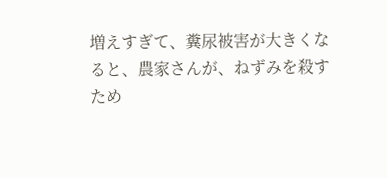増えすぎて、糞尿被害が大きくなると、農家さんが、ねずみを殺すため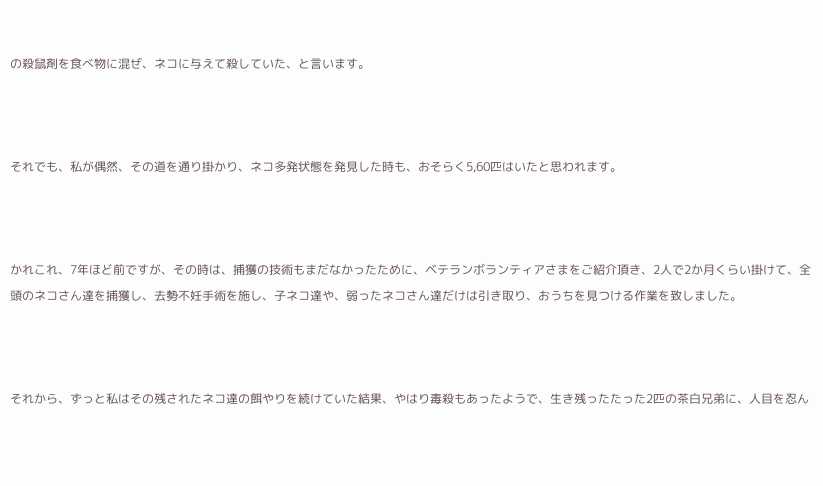の殺鼠剤を食べ物に混ぜ、ネコに与えて殺していた、と言います。



それでも、私が偶然、その道を通り掛かり、ネコ多発状態を発見した時も、おそらく5,60匹はいたと思われます。



かれこれ、7年ほど前ですが、その時は、捕獲の技術もまだなかったために、ベテランボランティアさまをご紹介頂き、2人で2か月くらい掛けて、全頭のネコさん達を捕獲し、去勢不妊手術を施し、子ネコ達や、弱ったネコさん達だけは引き取り、おうちを見つける作業を致しました。



それから、ずっと私はその残されたネコ達の餌やりを続けていた結果、やはり毒殺もあったようで、生き残ったたった2匹の茶白兄弟に、人目を忍ん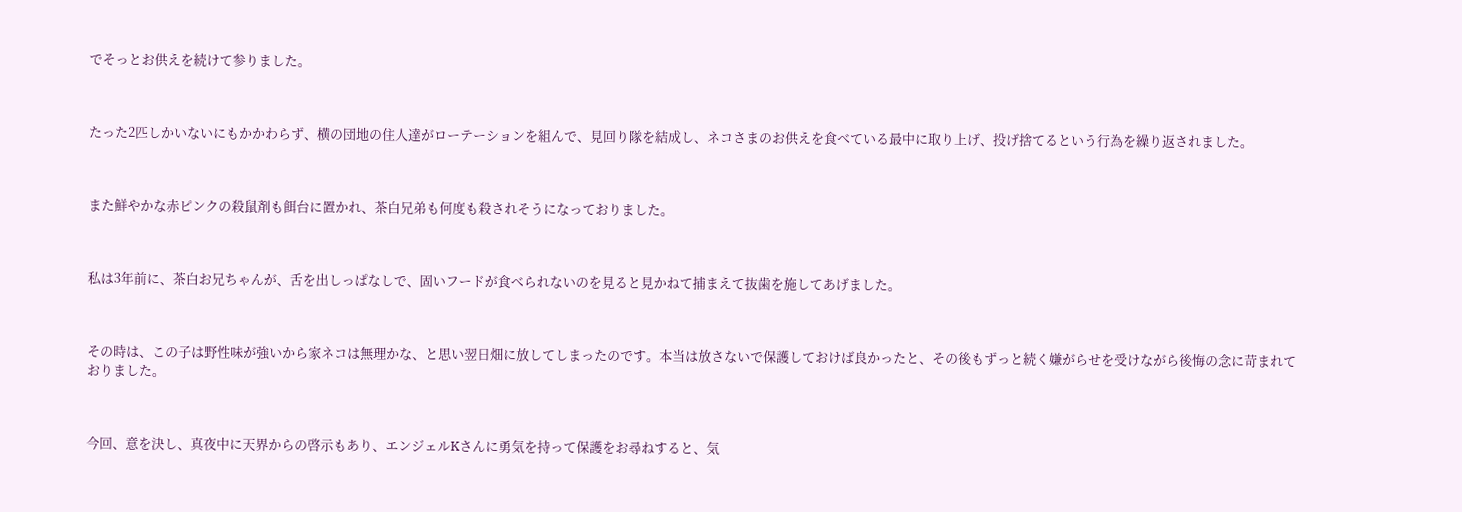でそっとお供えを続けて参りました。



たった2匹しかいないにもかかわらず、横の団地の住人達がローテーションを組んで、見回り隊を結成し、ネコさまのお供えを食べている最中に取り上げ、投げ捨てるという行為を繰り返されました。



また鮮やかな赤ピンクの殺鼠剤も餌台に置かれ、茶白兄弟も何度も殺されそうになっておりました。



私は3年前に、茶白お兄ちゃんが、舌を出しっぱなしで、固いフードが食べられないのを見ると見かねて捕まえて抜歯を施してあげました。



その時は、この子は野性味が強いから家ネコは無理かな、と思い翌日畑に放してしまったのです。本当は放さないで保護しておけば良かったと、その後もずっと続く嫌がらせを受けながら後悔の念に苛まれておりました。



今回、意を決し、真夜中に天界からの啓示もあり、エンジェルKさんに勇気を持って保護をお尋ねすると、気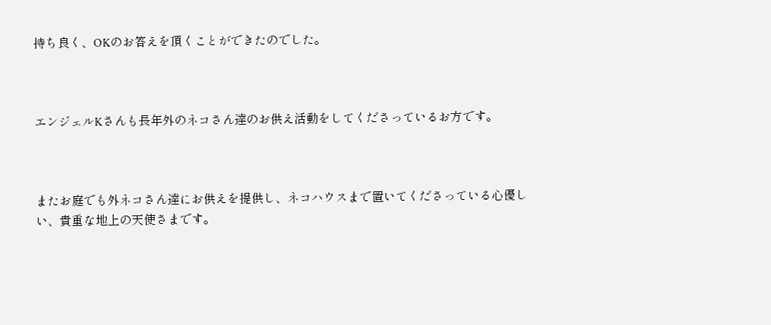持ち良く、OKのお答えを頂くことができたのでした。



エンジェルKさんも長年外のネコさん達のお供え活動をしてくださっているお方です。



またお庭でも外ネコさん達にお供えを提供し、ネコハウスまで置いてくださっている心優しい、貴重な地上の天使さまです。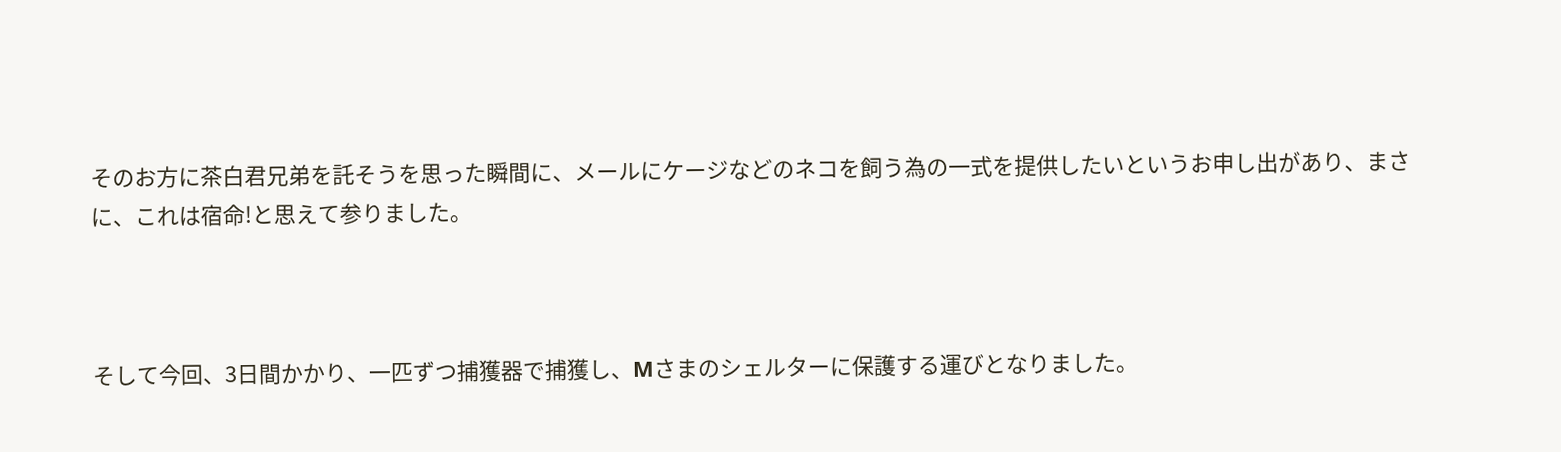そのお方に茶白君兄弟を託そうを思った瞬間に、メールにケージなどのネコを飼う為の一式を提供したいというお申し出があり、まさに、これは宿命!と思えて参りました。



そして今回、3日間かかり、一匹ずつ捕獲器で捕獲し、Mさまのシェルターに保護する運びとなりました。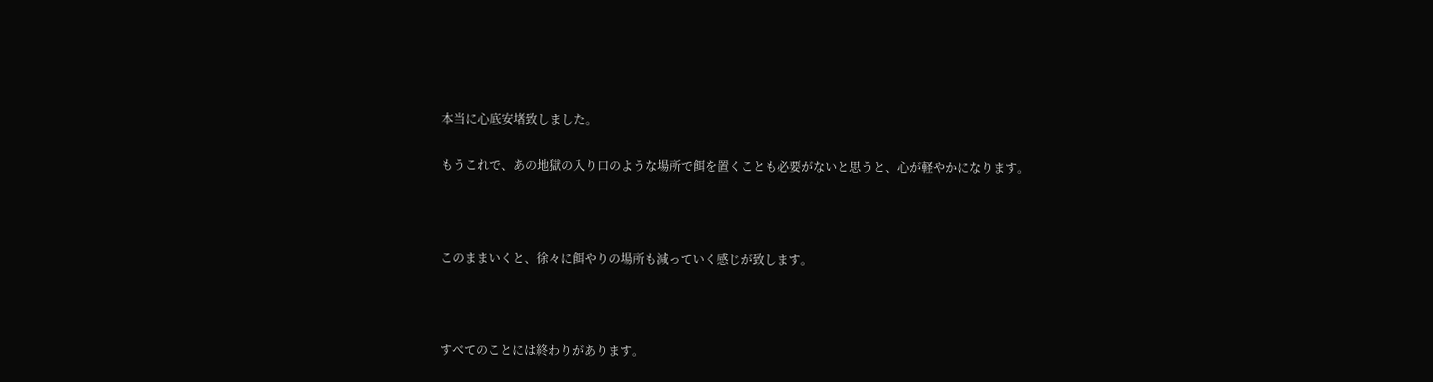本当に心底安堵致しました。

もうこれで、あの地獄の入り口のような場所で餌を置くことも必要がないと思うと、心が軽やかになります。



このままいくと、徐々に餌やりの場所も減っていく感じが致します。



すべてのことには終わりがあります。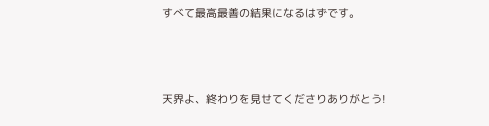すべて最高最善の結果になるはずです。



天界よ、終わりを見せてくださりありがとう!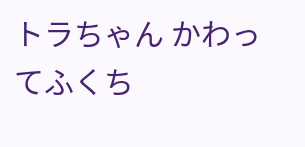トラちゃん かわってふくち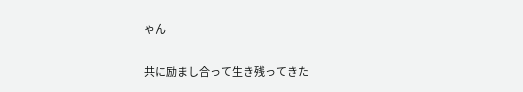ゃん

共に励まし合って生き残ってきた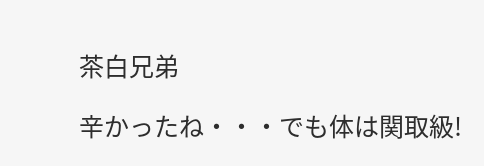茶白兄弟

辛かったね・・・でも体は関取級!